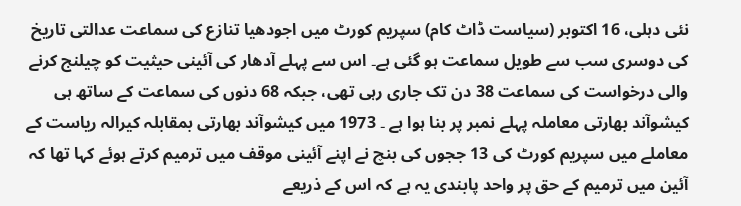نئی دہلی، 16 اکتوبر (سیاست ڈاٹ کام) سپریم کورٹ میں اجودھیا تنازع کی سماعت عدالتی تاریخ کی دوسری سب سے طویل سماعت ہو گئی ہے۔ اس سے پہلے آدھار کی آئینی حیثیت کو چیلنج کرنے والی درخواست کی سماعت 38 دن تک جاری رہی تھی، جبکہ 68 دنوں کی سماعت کے ساتھ ہی کیشوآند بھارتی معاملہ پہلے نمبر پر بنا ہوا ہے ۔ 1973 میں کیشوآند بھارتی بمقابلہ کیرالہ ریاست کے معاملے میں سپریم کورٹ کی 13 ججوں کی بنچ نے اپنے آئینی موقف میں ترمیم کرتے ہوئے کہا تھا کہ آئین میں ترمیم کے حق پر واحد پابندی یہ ہے کہ اس کے ذریعے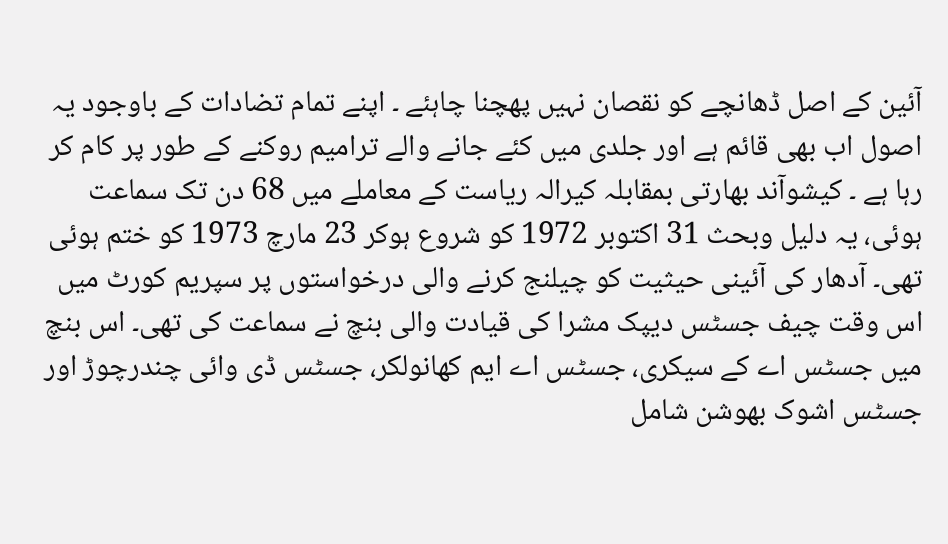آئین کے اصل ڈھانچے کو نقصان نہیں پھچنا چاہئے ۔ اپنے تمام تضادات کے باوجود یہ اصول اب بھی قائم ہے اور جلدی میں کئے جانے والے ترامیم روکنے کے طور پر کام کر رہا ہے ۔ کیشوآند بھارتی بمقابلہ کیرالہ ریاست کے معاملے میں 68 دن تک سماعت ہوئی، یہ دلیل وبحث 31 اکتوبر 1972 کو شروع ہوکر 23 مارچ 1973 کو ختم ہوئی تھی۔ آدھار کی آئینی حیثیت کو چیلنج کرنے والی درخواستوں پر سپریم کورٹ میں اس وقت چیف جسٹس دیپک مشرا کی قیادت والی بنچ نے سماعت کی تھی۔ اس بنچ میں جسٹس اے کے سیکری، جسٹس اے ایم کھانولکر، جسٹس ڈی وائی چندرچوڑ اور جسٹس اشوک بھوشن شامل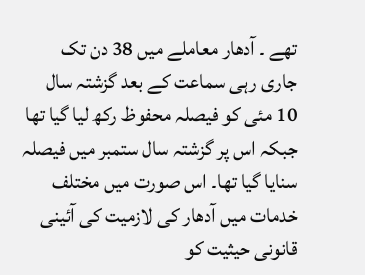تھے ۔ آدھار معاملے میں 38 دن تک جاری رہی سماعت کے بعد گزشتہ سال 10 مئی کو فیصلہ محفوظ رکھ لیا گیا تھا جبکہ اس پر گزشتہ سال ستمبر میں فیصلہ سنایا گیا تھا۔ اس صورت میں مختلف خدمات میں آدھار کی لازمیت کی آئینی قانونی حیثیت کو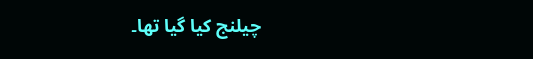چیلنج کیا گیا تھا۔